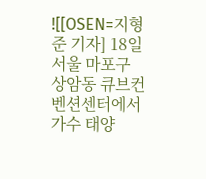![[OSEN=지형준 기자] 18일 서울 마포구 상암동 큐브컨벤션센터에서 가수 태양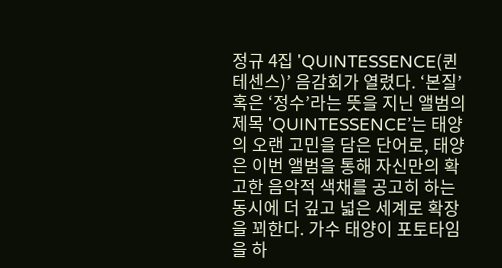정규 4집 'QUINTESSENCE(퀸테센스)’ 음감회가 열렸다. ‘본질’ 혹은 ‘정수’라는 뜻을 지닌 앨범의 제목 'QUINTESSENCE’는 태양의 오랜 고민을 담은 단어로, 태양은 이번 앨범을 통해 자신만의 확고한 음악적 색채를 공고히 하는 동시에 더 깊고 넓은 세계로 확장을 꾀한다. 가수 태양이 포토타임을 하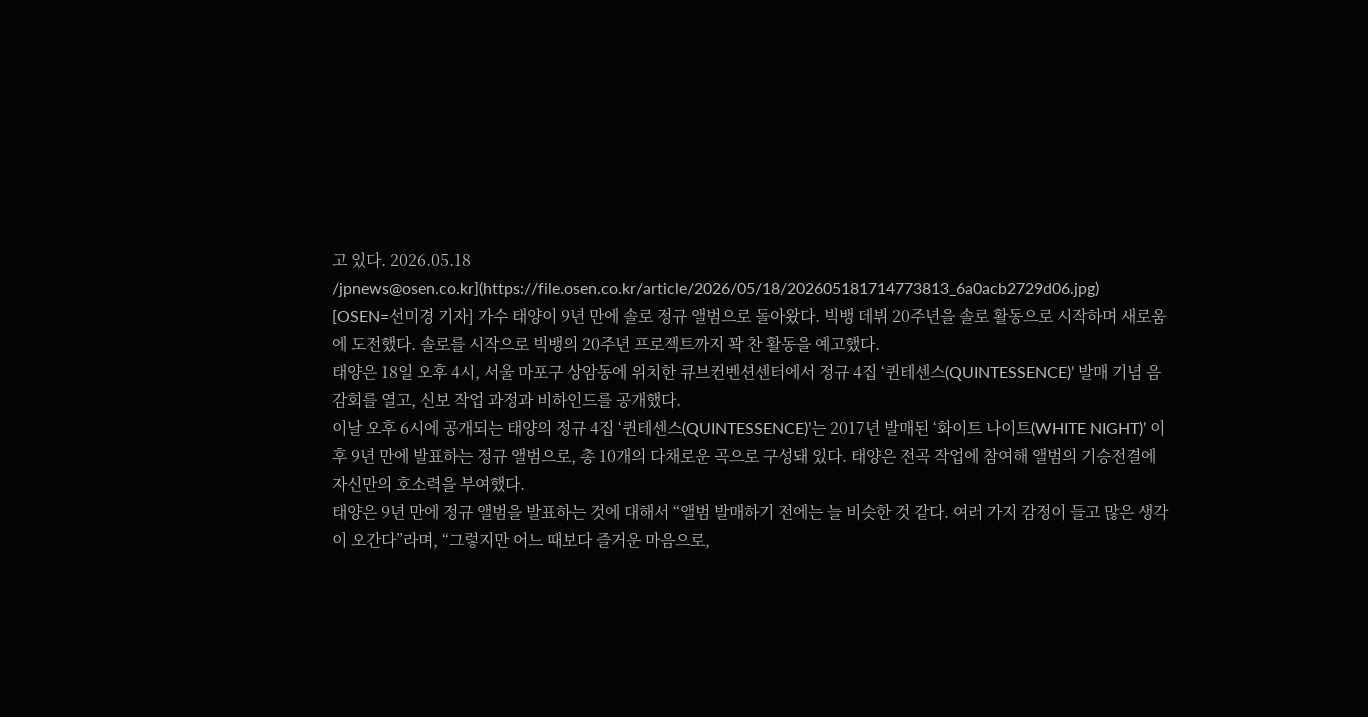고 있다. 2026.05.18 /jpnews@osen.co.kr](https://file.osen.co.kr/article/2026/05/18/202605181714773813_6a0acb2729d06.jpg)
[OSEN=선미경 기자] 가수 태양이 9년 만에 솔로 정규 앨범으로 돌아왔다. 빅뱅 데뷔 20주년을 솔로 활동으로 시작하며 새로움에 도전했다. 솔로를 시작으로 빅뱅의 20주년 프로젝트까지 꽉 찬 활동을 예고했다.
태양은 18일 오후 4시, 서울 마포구 상암동에 위치한 큐브컨벤션센터에서 정규 4집 ‘퀸테센스(QUINTESSENCE)’ 발매 기념 음감회를 열고, 신보 작업 과정과 비하인드를 공개했다.
이날 오후 6시에 공개되는 태양의 정규 4집 ‘퀸테센스(QUINTESSENCE)’는 2017년 발매된 ‘화이트 나이트(WHITE NIGHT)’ 이후 9년 만에 발표하는 정규 앨범으로, 총 10개의 다채로운 곡으로 구성돼 있다. 태양은 전곡 작업에 참여해 앨범의 기승전결에 자신만의 호소력을 부여했다.
태양은 9년 만에 정규 앨범을 발표하는 것에 대해서 “앨범 발매하기 전에는 늘 비슷한 것 같다. 여러 가지 감정이 들고 많은 생각이 오간다”라며, “그렇지만 어느 때보다 즐거운 마음으로,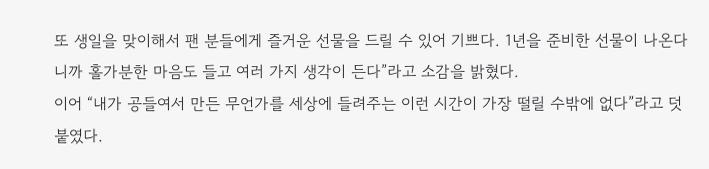또 생일을 맞이해서 팬 분들에게 즐거운 선물을 드릴 수 있어 기쁘다. 1년을 준비한 선물이 나온다니까 홀가분한 마음도 들고 여러 가지 생각이 든다”라고 소감을 밝혔다.
이어 “내가 공들여서 만든 무언가를 세상에 들려주는 이런 시간이 가장 떨릴 수밖에 없다”라고 덧붙였다.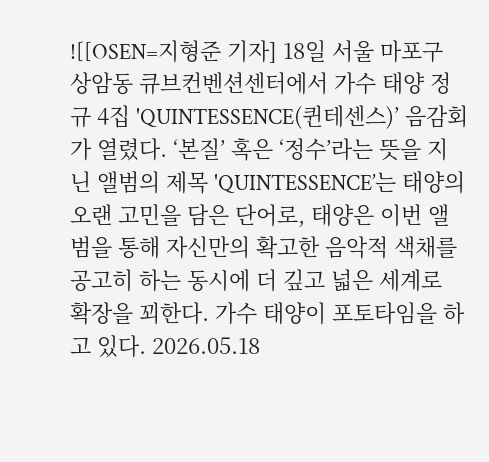![[OSEN=지형준 기자] 18일 서울 마포구 상암동 큐브컨벤션센터에서 가수 태양 정규 4집 'QUINTESSENCE(퀸테센스)’ 음감회가 열렸다. ‘본질’ 혹은 ‘정수’라는 뜻을 지닌 앨범의 제목 'QUINTESSENCE’는 태양의 오랜 고민을 담은 단어로, 태양은 이번 앨범을 통해 자신만의 확고한 음악적 색채를 공고히 하는 동시에 더 깊고 넓은 세계로 확장을 꾀한다. 가수 태양이 포토타임을 하고 있다. 2026.05.18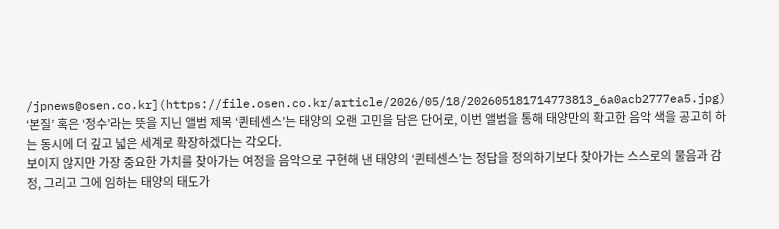/jpnews@osen.co.kr](https://file.osen.co.kr/article/2026/05/18/202605181714773813_6a0acb2777ea5.jpg)
‘본질’ 혹은 ‘정수’라는 뜻을 지닌 앨범 제목 ‘퀸테센스’는 태양의 오랜 고민을 담은 단어로, 이번 앨범을 통해 태양만의 확고한 음악 색을 공고히 하는 동시에 더 깊고 넓은 세계로 확장하겠다는 각오다.
보이지 않지만 가장 중요한 가치를 찾아가는 여정을 음악으로 구현해 낸 태양의 ‘퀸테센스’는 정답을 정의하기보다 찾아가는 스스로의 물음과 감정, 그리고 그에 임하는 태양의 태도가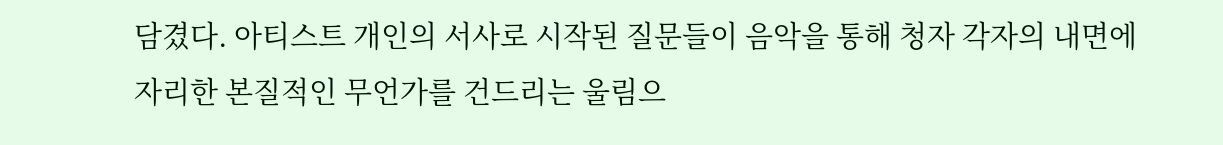담겼다. 아티스트 개인의 서사로 시작된 질문들이 음악을 통해 청자 각자의 내면에 자리한 본질적인 무언가를 건드리는 울림으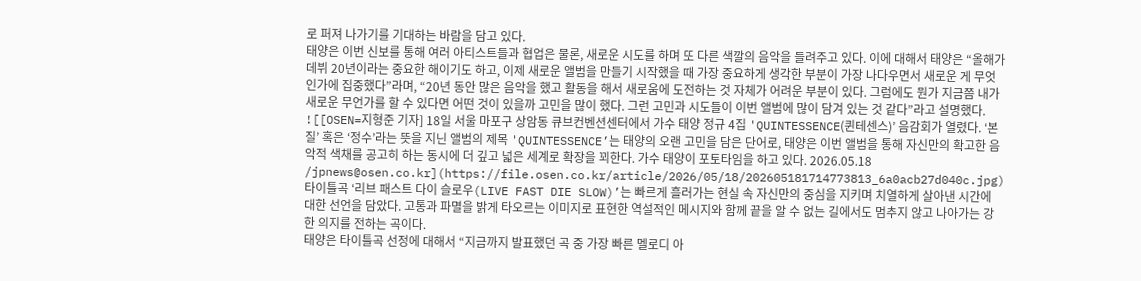로 퍼져 나가기를 기대하는 바람을 담고 있다.
태양은 이번 신보를 통해 여러 아티스트들과 협업은 물론, 새로운 시도를 하며 또 다른 색깔의 음악을 들려주고 있다. 이에 대해서 태양은 “올해가 데뷔 20년이라는 중요한 해이기도 하고, 이제 새로운 앨범을 만들기 시작했을 때 가장 중요하게 생각한 부분이 가장 나다우면서 새로운 게 무엇인가에 집중했다”라며, “20년 동안 많은 음악을 했고 활동을 해서 새로움에 도전하는 것 자체가 어려운 부분이 있다. 그럼에도 뭔가 지금쯤 내가 새로운 무언가를 할 수 있다면 어떤 것이 있을까 고민을 많이 했다. 그런 고민과 시도들이 이번 앨범에 많이 담겨 있는 것 같다”라고 설명했다.
![[OSEN=지형준 기자] 18일 서울 마포구 상암동 큐브컨벤션센터에서 가수 태양 정규 4집 'QUINTESSENCE(퀸테센스)’ 음감회가 열렸다. ‘본질’ 혹은 ‘정수’라는 뜻을 지닌 앨범의 제목 'QUINTESSENCE’는 태양의 오랜 고민을 담은 단어로, 태양은 이번 앨범을 통해 자신만의 확고한 음악적 색채를 공고히 하는 동시에 더 깊고 넓은 세계로 확장을 꾀한다. 가수 태양이 포토타임을 하고 있다. 2026.05.18 /jpnews@osen.co.kr](https://file.osen.co.kr/article/2026/05/18/202605181714773813_6a0acb27d040c.jpg)
타이틀곡 ‘리브 패스트 다이 슬로우(LIVE FAST DIE SLOW)’는 빠르게 흘러가는 현실 속 자신만의 중심을 지키며 치열하게 살아낸 시간에 대한 선언을 담았다. 고통과 파멸을 밝게 타오르는 이미지로 표현한 역설적인 메시지와 함께 끝을 알 수 없는 길에서도 멈추지 않고 나아가는 강한 의지를 전하는 곡이다.
태양은 타이틀곡 선정에 대해서 “지금까지 발표했던 곡 중 가장 빠른 멜로디 아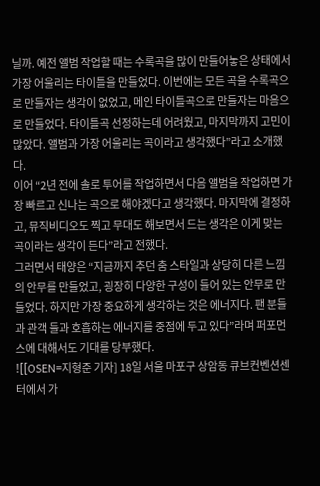닐까. 예전 앨범 작업할 때는 수록곡을 많이 만들어놓은 상태에서 가장 어울리는 타이틀을 만들었다. 이번에는 모든 곡을 수록곡으로 만들자는 생각이 없었고, 메인 타이틀곡으로 만들자는 마음으로 만들었다. 타이틀곡 선정하는데 어려웠고, 마지막까지 고민이 많았다. 앨범과 가장 어울리는 곡이라고 생각했다”라고 소개했다.
이어 “2년 전에 솔로 투어를 작업하면서 다음 앨범을 작업하면 가장 빠르고 신나는 곡으로 해야겠다고 생각했다. 마지막에 결정하고, 뮤직비디오도 찍고 무대도 해보면서 드는 생각은 이게 맞는 곡이라는 생각이 든다”라고 전했다.
그러면서 태양은 “지금까지 추던 춤 스타일과 상당히 다른 느낌의 안무를 만들었고, 굉장히 다양한 구성이 들어 있는 안무로 만들었다. 하지만 가장 중요하게 생각하는 것은 에너지다. 팬 분들과 관객 들과 호흡하는 에너지를 중점에 두고 있다”라며 퍼포먼스에 대해서도 기대를 당부했다.
![[OSEN=지형준 기자] 18일 서울 마포구 상암동 큐브컨벤션센터에서 가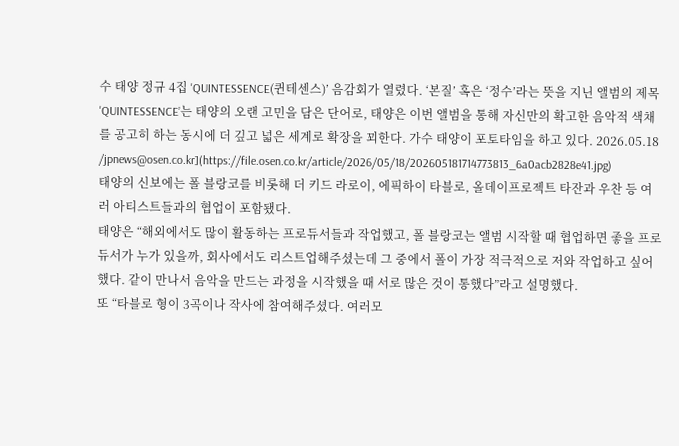수 태양 정규 4집 'QUINTESSENCE(퀸테센스)’ 음감회가 열렸다. ‘본질’ 혹은 ‘정수’라는 뜻을 지닌 앨범의 제목 'QUINTESSENCE’는 태양의 오랜 고민을 담은 단어로, 태양은 이번 앨범을 통해 자신만의 확고한 음악적 색채를 공고히 하는 동시에 더 깊고 넓은 세계로 확장을 꾀한다. 가수 태양이 포토타임을 하고 있다. 2026.05.18 /jpnews@osen.co.kr](https://file.osen.co.kr/article/2026/05/18/202605181714773813_6a0acb2828e41.jpg)
태양의 신보에는 폴 블랑코를 비롯해 더 키드 라로이, 에픽하이 타블로, 올데이프로젝트 타잔과 우찬 등 여러 아티스트들과의 협업이 포함됐다.
태양은 “해외에서도 많이 활동하는 프로듀서들과 작업했고, 폴 블랑코는 앨범 시작할 때 협업하면 좋을 프로듀서가 누가 있을까, 회사에서도 리스트업해주셨는데 그 중에서 폴이 가장 적극적으로 저와 작업하고 싶어했다. 같이 만나서 음악을 만드는 과정을 시작했을 때 서로 많은 것이 통했다”라고 설명했다.
또 “타블로 형이 3곡이나 작사에 참여해주셨다. 여러모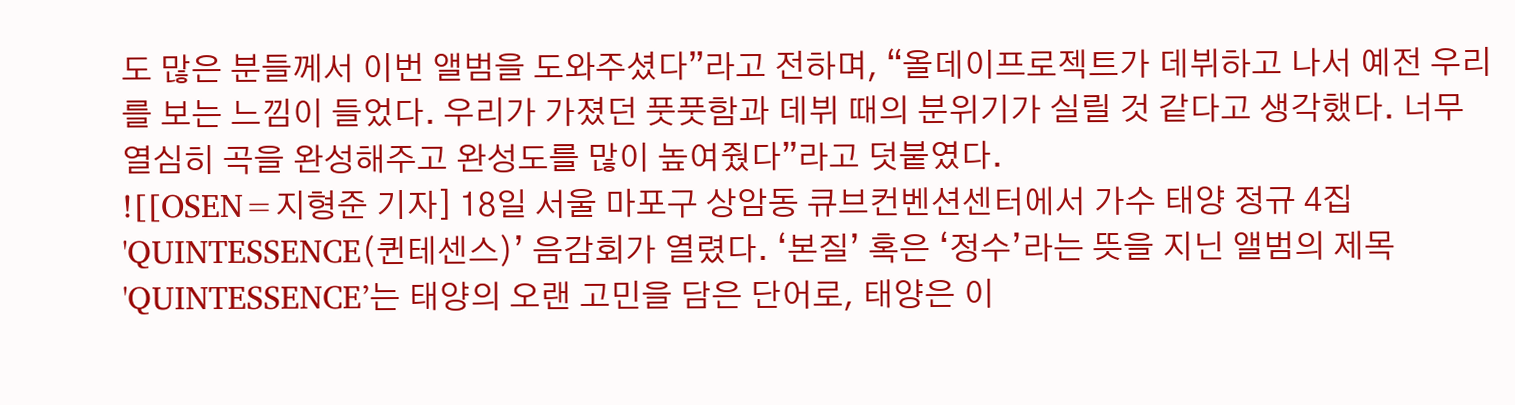도 많은 분들께서 이번 앨범을 도와주셨다”라고 전하며, “올데이프로젝트가 데뷔하고 나서 예전 우리를 보는 느낌이 들었다. 우리가 가졌던 풋풋함과 데뷔 때의 분위기가 실릴 것 같다고 생각했다. 너무 열심히 곡을 완성해주고 완성도를 많이 높여줬다”라고 덧붙였다.
![[OSEN=지형준 기자] 18일 서울 마포구 상암동 큐브컨벤션센터에서 가수 태양 정규 4집 'QUINTESSENCE(퀸테센스)’ 음감회가 열렸다. ‘본질’ 혹은 ‘정수’라는 뜻을 지닌 앨범의 제목 'QUINTESSENCE’는 태양의 오랜 고민을 담은 단어로, 태양은 이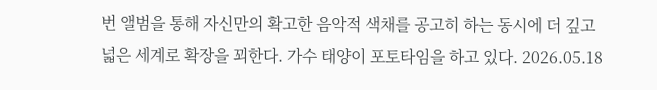번 앨범을 통해 자신만의 확고한 음악적 색채를 공고히 하는 동시에 더 깊고 넓은 세계로 확장을 꾀한다. 가수 태양이 포토타임을 하고 있다. 2026.05.18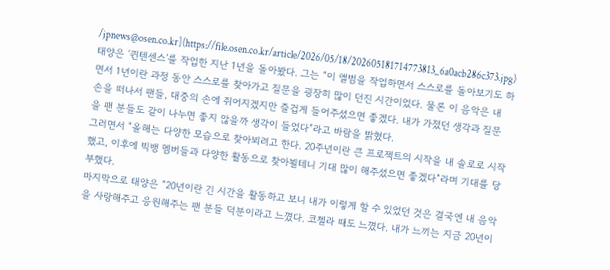/jpnews@osen.co.kr](https://file.osen.co.kr/article/2026/05/18/202605181714773813_6a0acb286c373.jpg)
태양은 ‘퀸텐센스’를 작업한 지난 1년을 돌아봤다. 그는 “이 앨범을 작업하면서 스스로를 돌아보기도 하면서 1년이란 과정 동안 스스로를 찾아가고 질문을 굉장히 많이 던진 시간이었다. 물론 이 음악은 내 손을 떠나서 팬들, 대중의 손에 쥐어지겠지만 즐겁게 들어주셨으면 좋겠다. 내가 가졌던 생각과 질문을 팬 분들도 같이 나누면 좋지 않을까 생각이 들었다”라고 바람을 밝혔다.
그러면서 “올해는 다양한 모습으로 찾아뵈려고 한다. 20주년이란 큰 프로젝트의 시작을 내 솔로로 시작했고, 이후에 빅뱅 멤버들과 다양한 활동으로 찾아뵐테니 기대 많이 해주셨으면 좋겠다”라며 기대를 당부했다.
마지막으로 태양은 “20년이란 긴 시간을 활동하고 보니 내가 이렇게 할 수 있었던 것은 결국엔 내 음악을 사랑해주고 응원해주는 팬 분들 덕분이라고 느꼈다. 코첼라 때도 느꼈다. 내가 느끼는 지금 20년이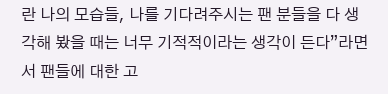란 나의 모습들, 나를 기다려주시는 팬 분들을 다 생각해 봤을 때는 너무 기적적이라는 생각이 든다”라면서 팬들에 대한 고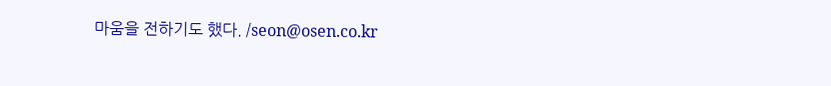마움을 전하기도 했다. /seon@osen.co.kr